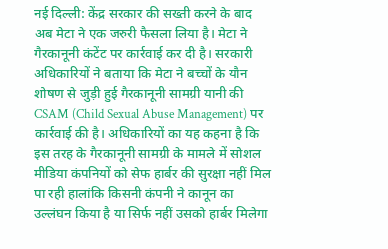नई दिल्ली: केंद्र सरकार की सख्ती करने के बाद अब मेटा ने एक जरुरी फैसला लिया है। मेटा ने गैरकानूनी कंटेंट पर कार्रवाई कर दी है। सरकारी अधिकारियों ने बताया कि मेटा ने बच्चों के यौन शोषण से जुड़ी हुई गैरकानूनी सामग्री यानी की CSAM (Child Sexual Abuse Management) पर कार्रवाई की है। अधिकारियों का यह कहना है कि इस तरह के गैरकानूनी सामग्री के मामले में सोशल मीडिया कंपनियों को सेफ हार्बर की सुरक्षा नहीं मिल पा रही हालांकि किसनी कंपनी ने कानून का उल्लंघन किया है या सिर्फ नहीं उसको हार्बर मिलेगा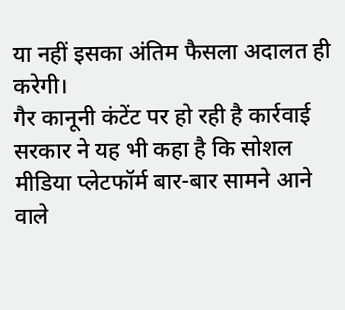या नहीं इसका अंतिम फैसला अदालत ही करेगी।
गैर कानूनी कंटेंट पर हो रही है कार्रवाई
सरकार ने यह भी कहा है कि सोशल मीडिया प्लेटफॉर्म बार-बार सामने आने वाले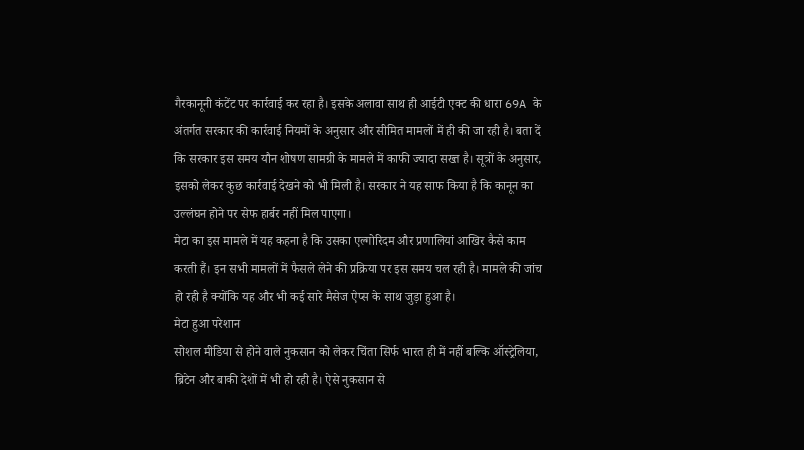गैरकानूनी कंटेंट पर कार्रवाई कर रहा है। इसके अलावा साथ ही आईटी एक्ट की धारा 69A के अंतर्गत सरकार की कार्रवाई नियमों के अनुसार और सीमित मामलों में ही की जा रही है। बता दें कि सरकार इस समय यौन शोषण सामग्री के मामले में काफी ज्यादा सख्त है। सूत्रों के अनुसार, इसको लेकर कुछ कार्रवाई देखने को भी मिली है। सरकार ने यह साफ किया है कि कानून का उल्लंघन होने पर सेफ हार्बर नहीं मिल पाएगा।
मेटा का इस मामले में यह कहना है कि उसका एल्गोरिदम और प्रणालियां आखिर कैसे काम करती हैं। इन सभी मामलों में फैसले लेने की प्रक्रिया पर इस समय चल रही है। मामले की जांच हो रही है क्योंकि यह और भी कई सारे मैसेज ऐप्स के साथ जुड़ा हुआ है।
मेटा हुआ परेशान
सोशल मीडिया से होने वाले नुकसान को लेकर चिंता सिर्फ भारत ही में नहीं बल्कि ऑस्ट्रेलिया, ब्रिटेन और बाकी देशों में भी हो रही है। ऐसे नुकसान से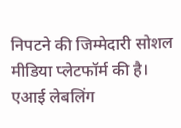निपटने की जिम्मेदारी सोशल मीडिया प्लेटफॉर्म की है। एआई लेबलिंग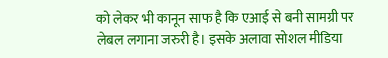को लेकर भी कानून साफ है कि एआई से बनी सामग्री पर लेबल लगाना जरुरी है। इसके अलावा सोशल मीडिया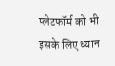प्लेटफॉर्म को भी इसके लिए ध्यान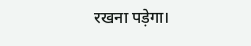रखना पड़ेगा।